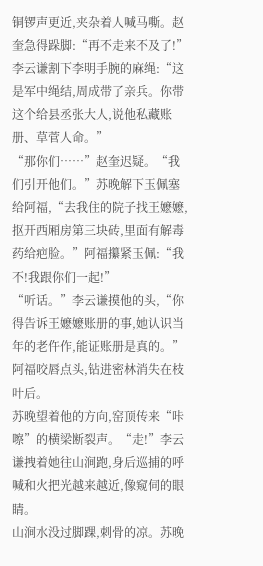铜锣声更近,夹杂着人喊马嘶。赵奎急得跺脚:“再不走来不及了!”李云谦割下李明手腕的麻绳:“这是军中绳结,周成带了亲兵。你带这个给县丞张大人,说他私藏账册、草菅人命。”
“那你们……”赵奎迟疑。“我们引开他们。”苏晚解下玉佩塞给阿福,“去我住的院子找王嬷嬷,抠开西厢房第三块砖,里面有解毒药给疤脸。”阿福攥紧玉佩:“我不!我跟你们一起!”
“听话。”李云谦摸他的头,“你得告诉王嬷嬷账册的事,她认识当年的老仵作,能证账册是真的。”阿福咬唇点头,钻进密林消失在枝叶后。
苏晚望着他的方向,窑顶传来“咔嚓”的横梁断裂声。“走!”李云谦拽着她往山涧跑,身后巡捕的呼喊和火把光越来越近,像窥伺的眼睛。
山涧水没过脚踝,刺骨的凉。苏晚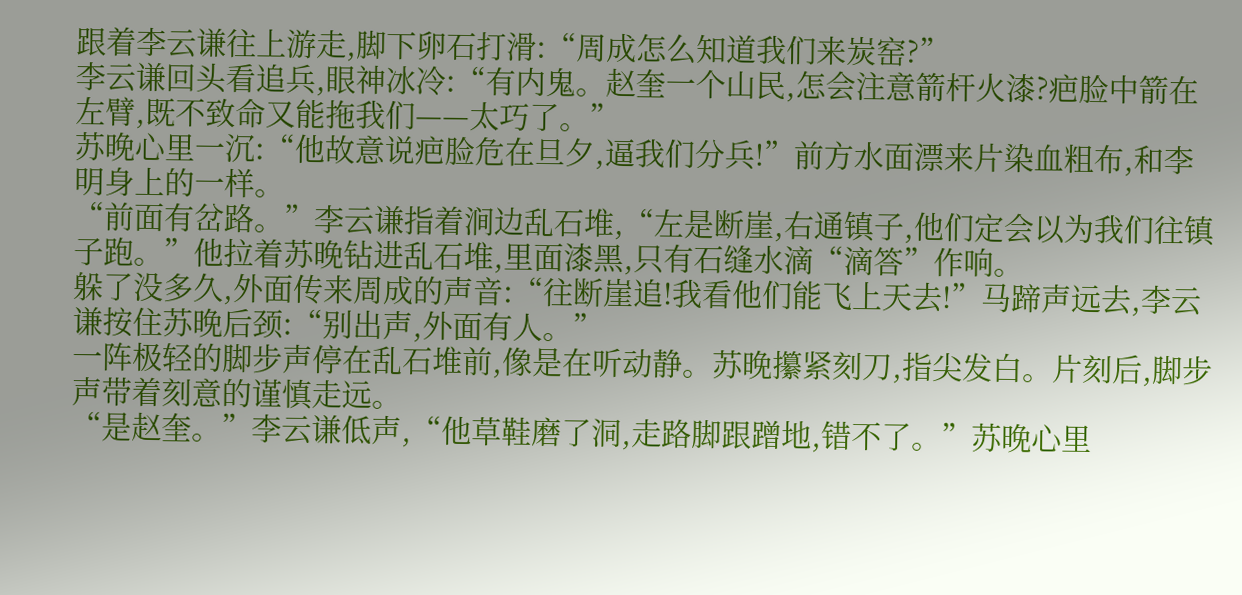跟着李云谦往上游走,脚下卵石打滑:“周成怎么知道我们来炭窑?”
李云谦回头看追兵,眼神冰冷:“有内鬼。赵奎一个山民,怎会注意箭杆火漆?疤脸中箭在左臂,既不致命又能拖我们——太巧了。”
苏晚心里一沉:“他故意说疤脸危在旦夕,逼我们分兵!”前方水面漂来片染血粗布,和李明身上的一样。
“前面有岔路。”李云谦指着涧边乱石堆,“左是断崖,右通镇子,他们定会以为我们往镇子跑。”他拉着苏晚钻进乱石堆,里面漆黑,只有石缝水滴“滴答”作响。
躲了没多久,外面传来周成的声音:“往断崖追!我看他们能飞上天去!”马蹄声远去,李云谦按住苏晚后颈:“别出声,外面有人。”
一阵极轻的脚步声停在乱石堆前,像是在听动静。苏晚攥紧刻刀,指尖发白。片刻后,脚步声带着刻意的谨慎走远。
“是赵奎。”李云谦低声,“他草鞋磨了洞,走路脚跟蹭地,错不了。”苏晚心里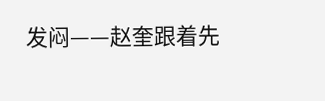发闷——赵奎跟着先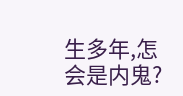生多年,怎会是内鬼?